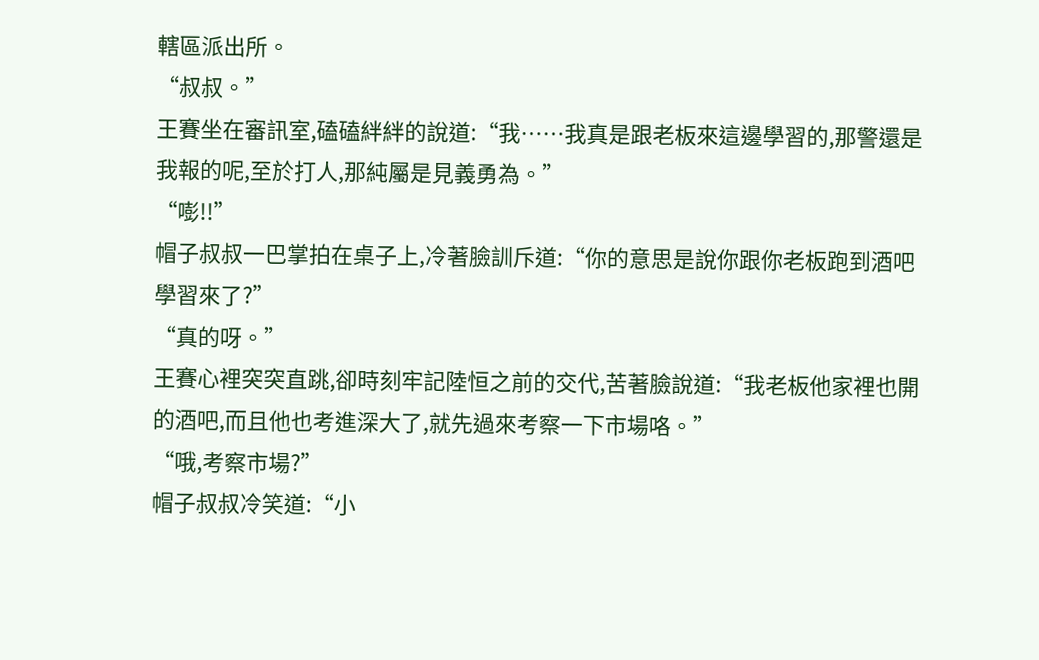轄區派出所。
“叔叔。”
王賽坐在審訊室,磕磕絆絆的說道:“我……我真是跟老板來這邊學習的,那警還是我報的呢,至於打人,那純屬是見義勇為。”
“嘭!!”
帽子叔叔一巴掌拍在桌子上,冷著臉訓斥道:“你的意思是說你跟你老板跑到酒吧學習來了?”
“真的呀。”
王賽心裡突突直跳,卻時刻牢記陸恒之前的交代,苦著臉說道:“我老板他家裡也開的酒吧,而且他也考進深大了,就先過來考察一下市場咯。”
“哦,考察市場?”
帽子叔叔冷笑道:“小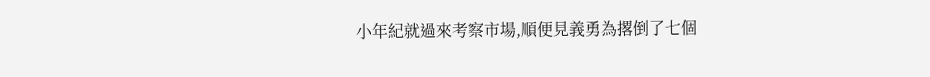小年紀就過來考察市場,順便見義勇為撂倒了七個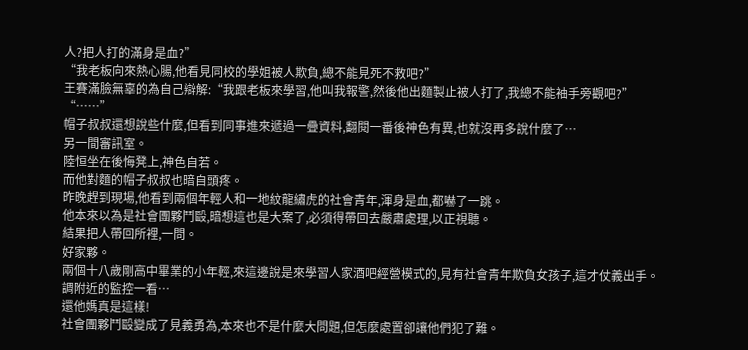人?把人打的滿身是血?”
“我老板向來熱心腸,他看見同校的學姐被人欺負,總不能見死不救吧?”
王賽滿臉無辜的為自己辯解:“我跟老板來學習,他叫我報警,然後他出麵製止被人打了,我總不能袖手旁觀吧?”
“……”
帽子叔叔還想說些什麼,但看到同事進來遞過一疊資料,翻閱一番後神色有異,也就沒再多說什麼了…
另一間審訊室。
陸恒坐在後悔凳上,神色自若。
而他對麵的帽子叔叔也暗自頭疼。
昨晚趕到現場,他看到兩個年輕人和一地紋龍繡虎的社會青年,渾身是血,都嚇了一跳。
他本來以為是社會團夥鬥毆,暗想這也是大案了,必須得帶回去嚴肅處理,以正視聽。
結果把人帶回所裡,一問。
好家夥。
兩個十八歲剛高中畢業的小年輕,來這邊說是來學習人家酒吧經營模式的,見有社會青年欺負女孩子,這才仗義出手。
調附近的監控一看…
還他媽真是這樣!
社會團夥鬥毆變成了見義勇為,本來也不是什麼大問題,但怎麼處置卻讓他們犯了難。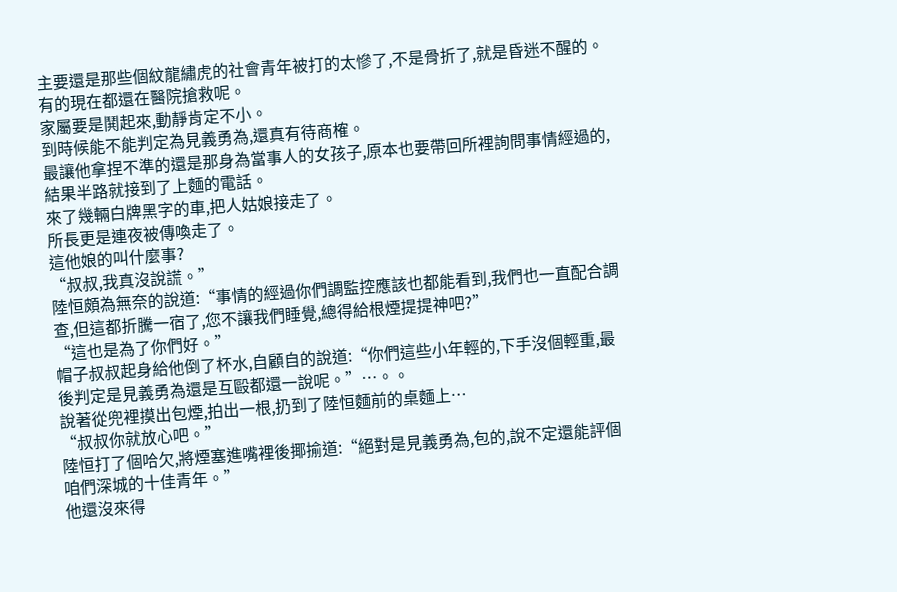主要還是那些個紋龍繡虎的社會青年被打的太慘了,不是骨折了,就是昏迷不醒的。
有的現在都還在醫院搶救呢。
家屬要是鬨起來,動靜肯定不小。
到時候能不能判定為見義勇為,還真有待商榷。
最讓他拿捏不準的還是那身為當事人的女孩子,原本也要帶回所裡詢問事情經過的,結果半路就接到了上麵的電話。
來了幾輛白牌黑字的車,把人姑娘接走了。
所長更是連夜被傳喚走了。
這他娘的叫什麼事?
“叔叔,我真沒說謊。”
陸恒頗為無奈的說道:“事情的經過你們調監控應該也都能看到,我們也一直配合調查,但這都折騰一宿了,您不讓我們睡覺,總得給根煙提提神吧?”
“這也是為了你們好。”
帽子叔叔起身給他倒了杯水,自顧自的說道:“你們這些小年輕的,下手沒個輕重,最後判定是見義勇為還是互毆都還一說呢。”…。。
說著從兜裡摸出包煙,拍出一根,扔到了陸恒麵前的桌麵上…
“叔叔你就放心吧。”
陸恒打了個哈欠,將煙塞進嘴裡後揶揄道:“絕對是見義勇為,包的,說不定還能評個咱們深城的十佳青年。”
他還沒來得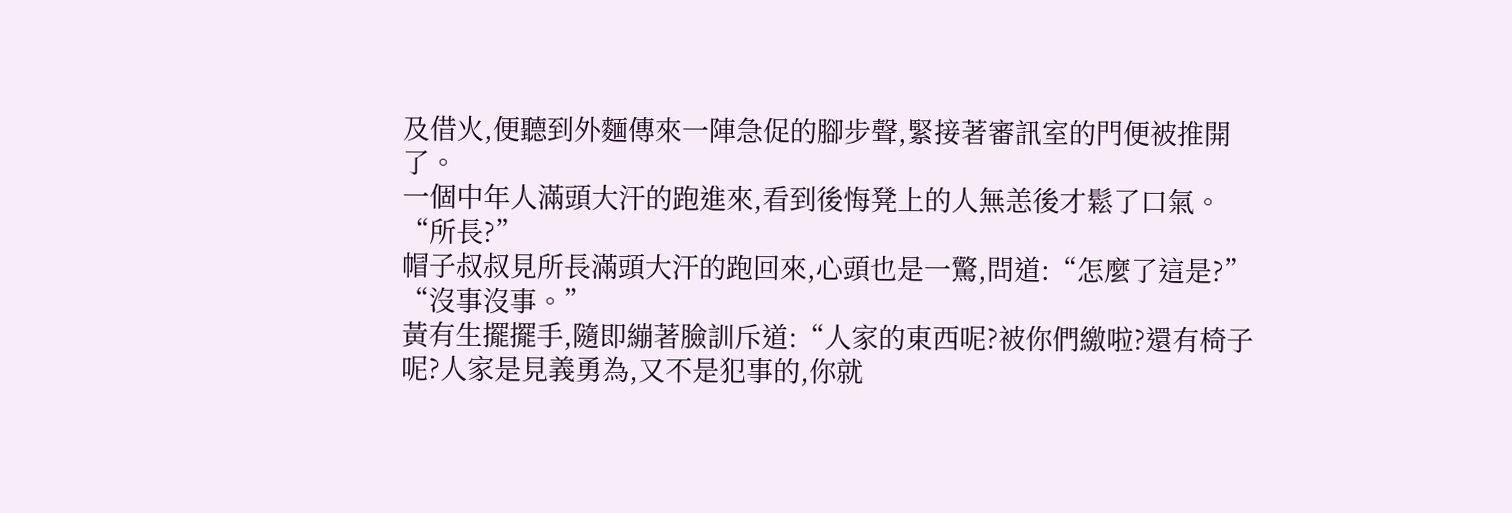及借火,便聽到外麵傳來一陣急促的腳步聲,緊接著審訊室的門便被推開了。
一個中年人滿頭大汗的跑進來,看到後悔凳上的人無恙後才鬆了口氣。
“所長?”
帽子叔叔見所長滿頭大汗的跑回來,心頭也是一驚,問道:“怎麼了這是?”
“沒事沒事。”
黃有生擺擺手,隨即繃著臉訓斥道:“人家的東西呢?被你們繳啦?還有椅子呢?人家是見義勇為,又不是犯事的,你就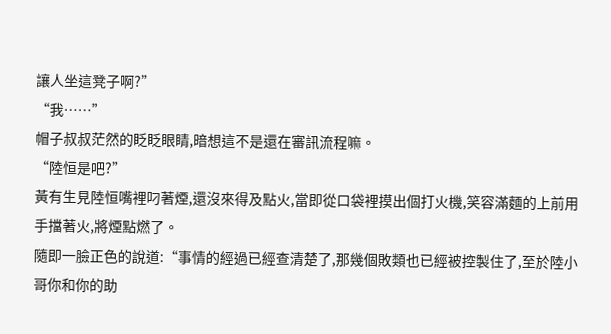讓人坐這凳子啊?”
“我……”
帽子叔叔茫然的眨眨眼睛,暗想這不是還在審訊流程嘛。
“陸恒是吧?”
黃有生見陸恒嘴裡叼著煙,還沒來得及點火,當即從口袋裡摸出個打火機,笑容滿麵的上前用手擋著火,將煙點燃了。
隨即一臉正色的說道:“事情的經過已經查清楚了,那幾個敗類也已經被控製住了,至於陸小哥你和你的助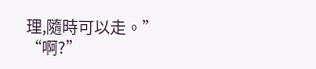理,隨時可以走。”
“啊?”